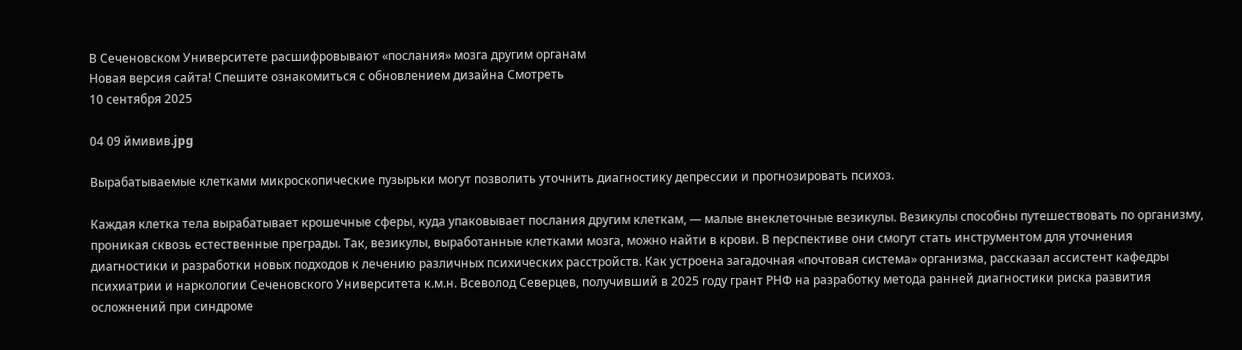В Сеченовском Университете расшифровывают «послания» мозга другим органам
Новая версия сайта! Спешите ознакомиться с обновлением дизайна Смотреть
10 сентября 2025

04 09 ймивив.jpg

Вырабатываемые клетками микроскопические пузырьки могут позволить уточнить диагностику депрессии и прогнозировать психоз.

Каждая клетка тела вырабатывает крошечные сферы, куда упаковывает послания другим клеткам, — малые внеклеточные везикулы. Везикулы способны путешествовать по организму, проникая сквозь естественные преграды. Так, везикулы, выработанные клетками мозга, можно найти в крови. В перспективе они смогут стать инструментом для уточнения диагностики и разработки новых подходов к лечению различных психических расстройств. Как устроена загадочная «почтовая система» организма, рассказал ассистент кафедры психиатрии и наркологии Сеченовского Университета к.м.н. Всеволод Северцев, получивший в 2025 году грант РНФ на разработку метода ранней диагностики риска развития осложнений при синдроме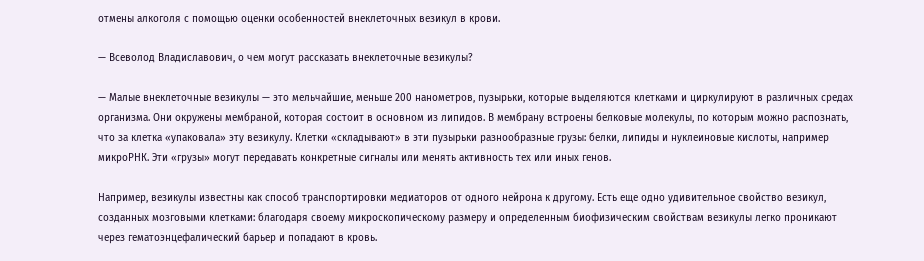отмены алкоголя с помощью оценки особенностей внеклеточных везикул в крови.

— Всеволод Владиславович, о чем могут рассказать внеклеточные везикулы?

— Малые внеклеточные везикулы — это мельчайшие, меньше 200 нанометров, пузырьки, которые выделяются клетками и циркулируют в различных средах организма. Они окружены мембраной, которая состоит в основном из липидов. В мембрану встроены белковые молекулы, по которым можно распознать, что за клетка «упаковала» эту везикулу. Клетки «складывают» в эти пузырьки разнообразные грузы: белки, липиды и нуклеиновые кислоты, например микроРНК. Эти «грузы» могут передавать конкретные сигналы или менять активность тех или иных генов.

Например, везикулы известны как способ транспортировки медиаторов от одного нейрона к другому. Есть еще одно удивительное свойство везикул, созданных мозговыми клетками: благодаря своему микроскопическому размеру и определенным биофизическим свойствам везикулы легко проникают через гематоэнцефалический барьер и попадают в кровь.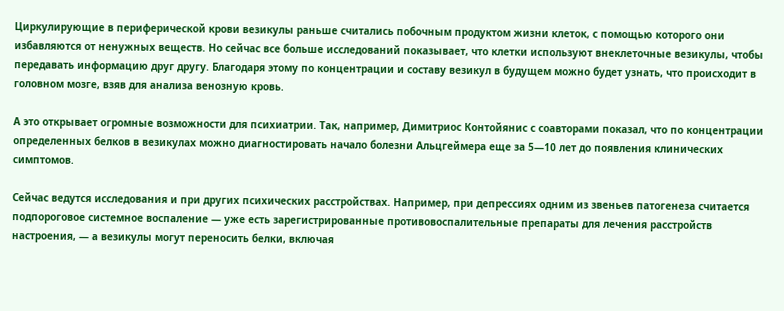Циркулирующие в периферической крови везикулы раньше считались побочным продуктом жизни клеток, с помощью которого они избавляются от ненужных веществ. Но сейчас все больше исследований показывает, что клетки используют внеклеточные везикулы, чтобы передавать информацию друг другу. Благодаря этому по концентрации и составу везикул в будущем можно будет узнать, что происходит в головном мозге, взяв для анализа венозную кровь.

А это открывает огромные возможности для психиатрии. Так, например, Димитриос Контойянис с соавторами показал, что по концентрации определенных белков в везикулах можно диагностировать начало болезни Альцгеймера еще за 5—10 лет до появления клинических симптомов.

Сейчас ведутся исследования и при других психических расстройствах. Например, при депрессиях одним из звеньев патогенеза считается подпороговое системное воспаление — уже есть зарегистрированные противовоспалительные препараты для лечения расстройств настроения, — а везикулы могут переносить белки, включая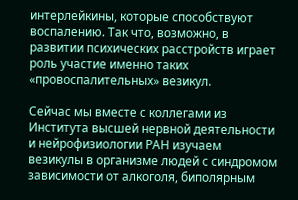интерлейкины, которые способствуют воспалению. Так что, возможно, в развитии психических расстройств играет роль участие именно таких «провоспалительных» везикул.

Сейчас мы вместе с коллегами из Института высшей нервной деятельности и нейрофизиологии РАН изучаем везикулы в организме людей с синдромом зависимости от алкоголя, биполярным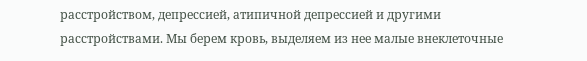расстройством, депрессией, атипичной депрессией и другими расстройствами. Мы берем кровь, выделяем из нее малые внеклеточные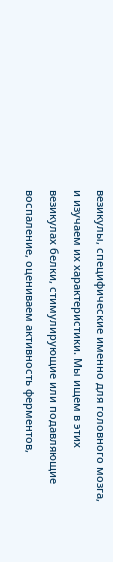везикулы, специфические именно для головного мозга, и изучаем их характеристики. Мы ищем в этих везикулах белки, стимулирующие или подавляющие воспаление, оцениваем активность ферментов,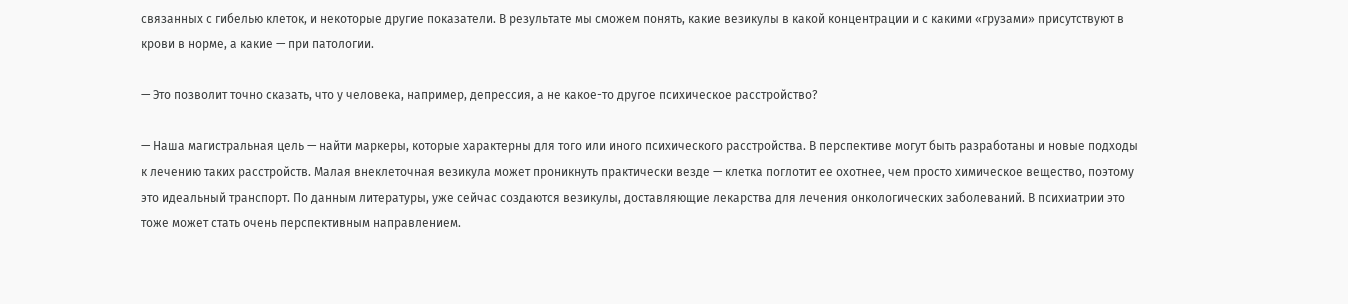связанных с гибелью клеток, и некоторые другие показатели. В результате мы сможем понять, какие везикулы в какой концентрации и с какими «грузами» присутствуют в крови в норме, а какие — при патологии.

— Это позволит точно сказать, что у человека, например, депрессия, а не какое-то другое психическое расстройство?

— Наша магистральная цель — найти маркеры, которые характерны для того или иного психического расстройства. В перспективе могут быть разработаны и новые подходы к лечению таких расстройств. Малая внеклеточная везикула может проникнуть практически везде — клетка поглотит ее охотнее, чем просто химическое вещество, поэтому это идеальный транспорт. По данным литературы, уже сейчас создаются везикулы, доставляющие лекарства для лечения онкологических заболеваний. В психиатрии это тоже может стать очень перспективным направлением.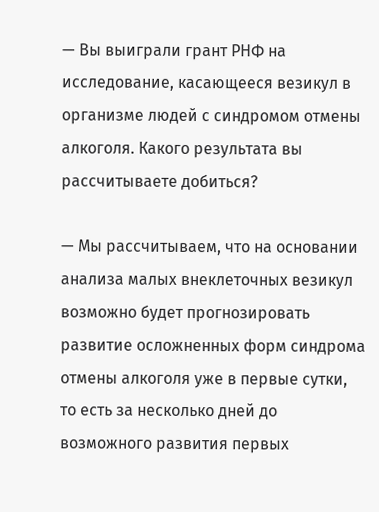— Вы выиграли грант РНФ на исследование, касающееся везикул в организме людей с синдромом отмены алкоголя. Какого результата вы рассчитываете добиться?

— Мы рассчитываем, что на основании анализа малых внеклеточных везикул возможно будет прогнозировать развитие осложненных форм синдрома отмены алкоголя уже в первые сутки, то есть за несколько дней до возможного развития первых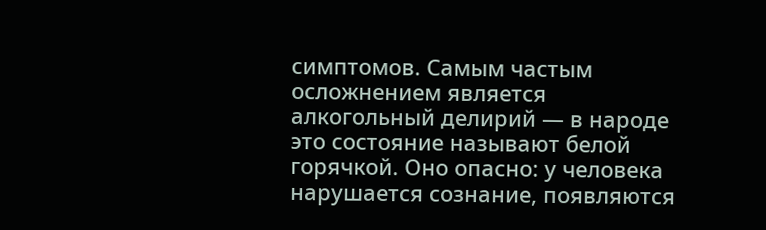симптомов. Самым частым осложнением является алкогольный делирий — в народе это состояние называют белой горячкой. Оно опасно: у человека нарушается сознание, появляются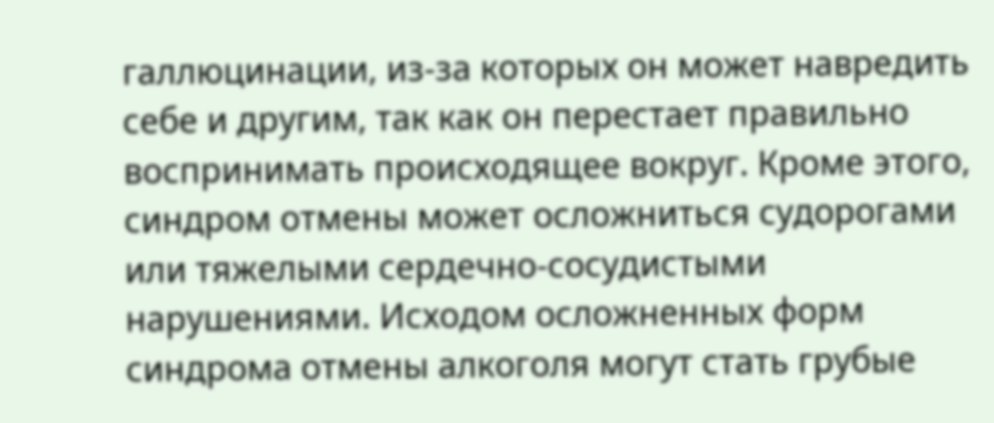галлюцинации, из-за которых он может навредить себе и другим, так как он перестает правильно воспринимать происходящее вокруг. Кроме этого, синдром отмены может осложниться судорогами или тяжелыми сердечно-сосудистыми нарушениями. Исходом осложненных форм синдрома отмены алкоголя могут стать грубые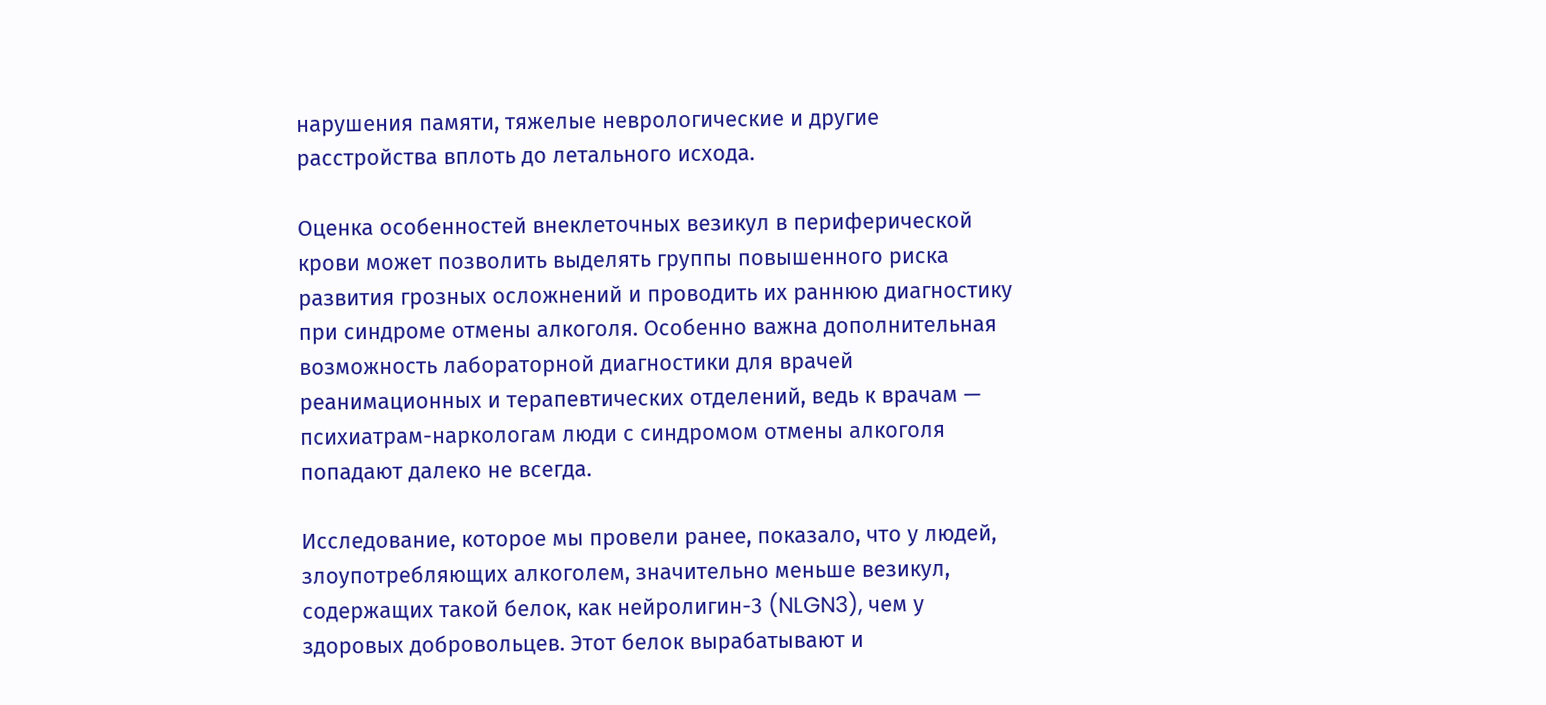нарушения памяти, тяжелые неврологические и другие расстройства вплоть до летального исхода.

Оценка особенностей внеклеточных везикул в периферической крови может позволить выделять группы повышенного риска развития грозных осложнений и проводить их раннюю диагностику при синдроме отмены алкоголя. Особенно важна дополнительная возможность лабораторной диагностики для врачей реанимационных и терапевтических отделений, ведь к врачам — психиатрам-наркологам люди с синдромом отмены алкоголя попадают далеко не всегда.

Исследование, которое мы провели ранее, показало, что у людей, злоупотребляющих алкоголем, значительно меньше везикул, содержащих такой белок, как нейролигин-3 (NLGN3), чем у здоровых добровольцев. Этот белок вырабатывают и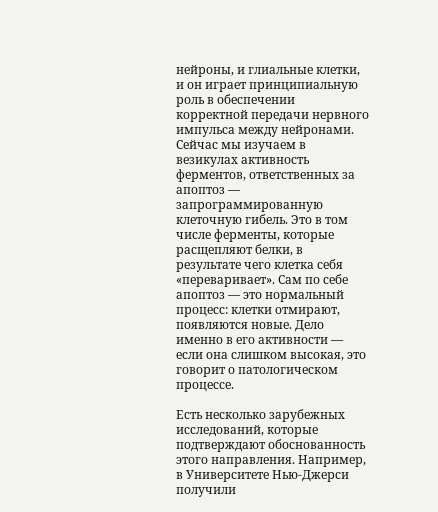нейроны, и глиальные клетки, и он играет принципиальную роль в обеспечении корректной передачи нервного импульса между нейронами. Сейчас мы изучаем в везикулах активность ферментов, ответственных за апоптоз — запрограммированную клеточную гибель. Это в том числе ферменты, которые расщепляют белки, в результате чего клетка себя «переваривает». Сам по себе апоптоз — это нормальный процесс: клетки отмирают, появляются новые. Дело именно в его активности — если она слишком высокая, это говорит о патологическом процессе.

Есть несколько зарубежных исследований, которые подтверждают обоснованность этого направления. Например, в Университете Нью-Джерси получили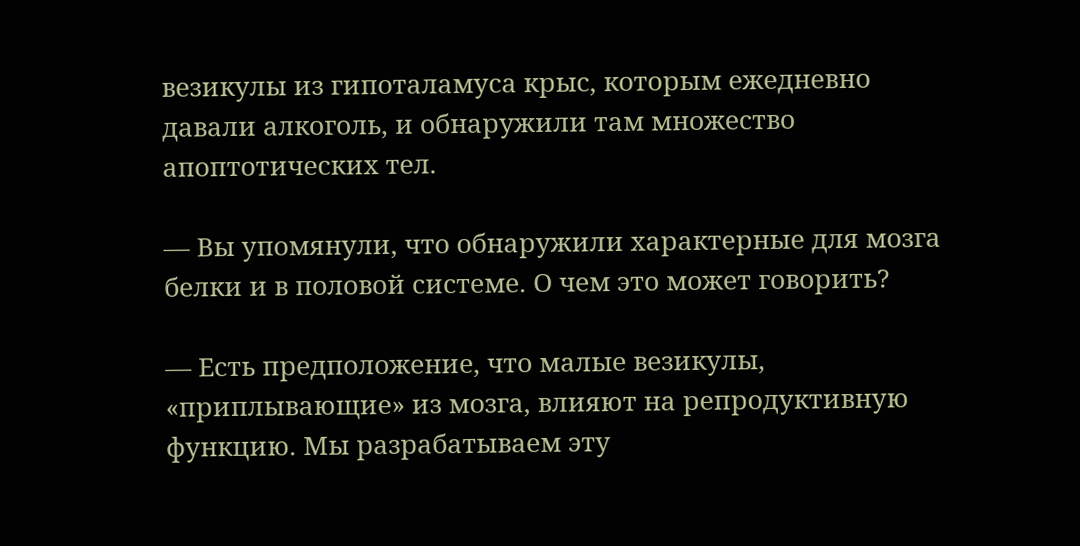везикулы из гипоталамуса крыс, которым ежедневно давали алкоголь, и обнаружили там множество апоптотических тел.

— Вы упомянули, что обнаружили характерные для мозга белки и в половой системе. О чем это может говорить?

— Есть предположение, что малые везикулы, «приплывающие» из мозга, влияют на репродуктивную функцию. Мы разрабатываем эту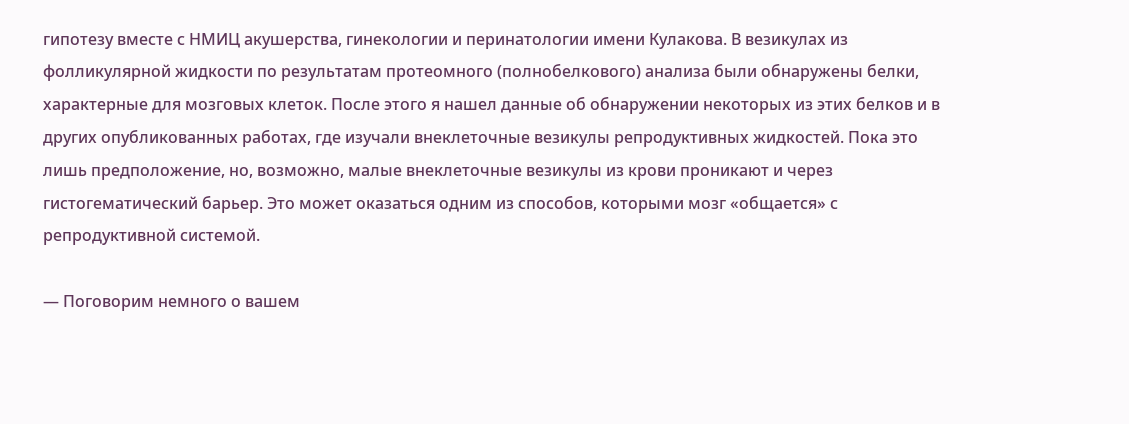гипотезу вместе с НМИЦ акушерства, гинекологии и перинатологии имени Кулакова. В везикулах из фолликулярной жидкости по результатам протеомного (полнобелкового) анализа были обнаружены белки, характерные для мозговых клеток. После этого я нашел данные об обнаружении некоторых из этих белков и в других опубликованных работах, где изучали внеклеточные везикулы репродуктивных жидкостей. Пока это лишь предположение, но, возможно, малые внеклеточные везикулы из крови проникают и через гистогематический барьер. Это может оказаться одним из способов, которыми мозг «общается» с репродуктивной системой.

— Поговорим немного о вашем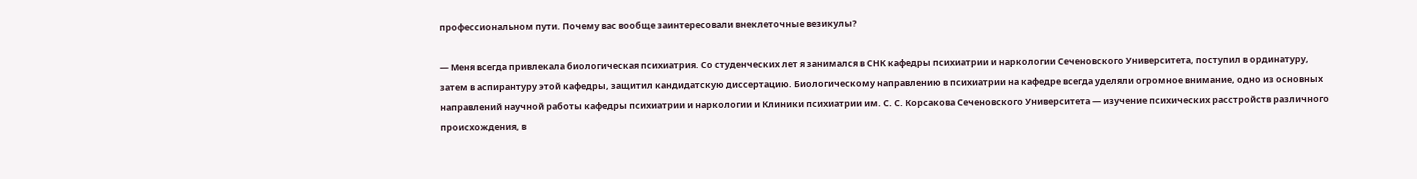профессиональном пути. Почему вас вообще заинтересовали внеклеточные везикулы?

— Меня всегда привлекала биологическая психиатрия. Со студенческих лет я занимался в СНК кафедры психиатрии и наркологии Сеченовского Университета, поступил в ординатуру, затем в аспирантуру этой кафедры, защитил кандидатскую диссертацию. Биологическому направлению в психиатрии на кафедре всегда уделяли огромное внимание, одно из основных направлений научной работы кафедры психиатрии и наркологии и Клиники психиатрии им. С. С. Корсакова Сеченовского Университета — изучение психических расстройств различного происхождения, в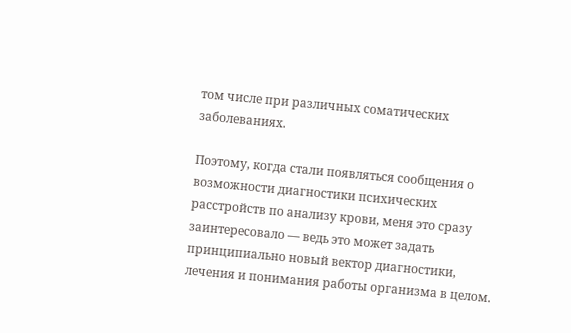том числе при различных соматических заболеваниях.

Поэтому, когда стали появляться сообщения о возможности диагностики психических расстройств по анализу крови, меня это сразу заинтересовало — ведь это может задать принципиально новый вектор диагностики, лечения и понимания работы организма в целом.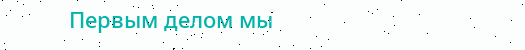Первым делом мы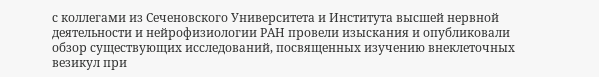с коллегами из Сеченовского Университета и Института высшей нервной деятельности и нейрофизиологии РАН провели изыскания и опубликовали обзор существующих исследований, посвященных изучению внеклеточных везикул при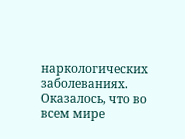наркологических заболеваниях. Оказалось, что во всем мире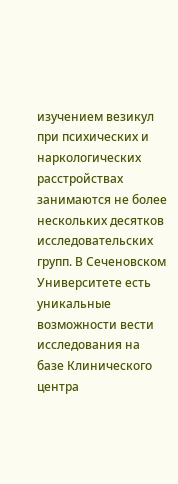изучением везикул при психических и наркологических расстройствах занимаются не более нескольких десятков исследовательских групп. В Сеченовском Университете есть уникальные возможности вести исследования на базе Клинического центра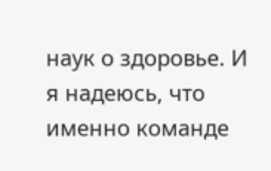наук о здоровье. И я надеюсь, что именно команде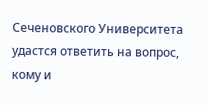Сеченовского Университета удастся ответить на вопрос, кому и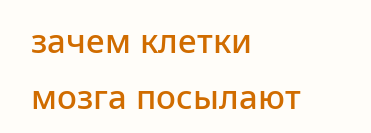зачем клетки мозга посылают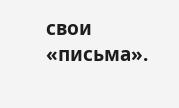свои «письма».